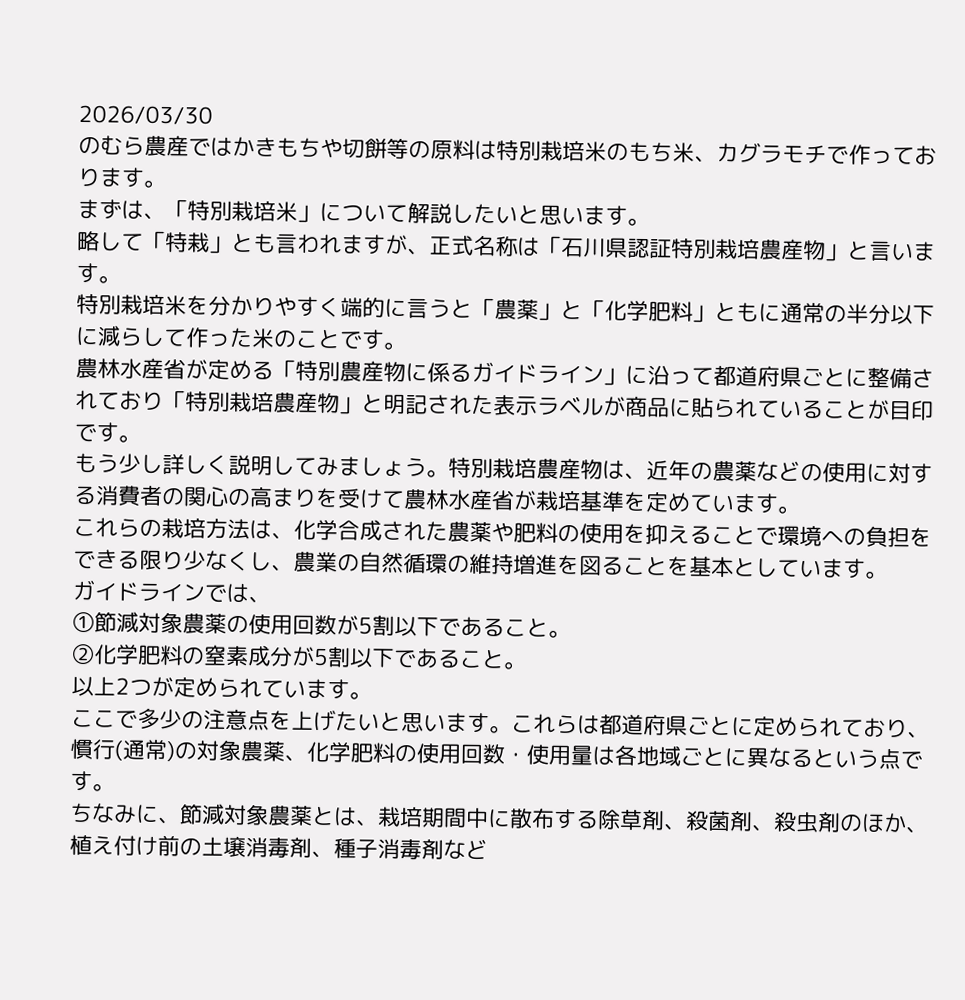2026/03/30
のむら農産ではかきもちや切餅等の原料は特別栽培米のもち米、カグラモチで作っております。
まずは、「特別栽培米」について解説したいと思います。
略して「特栽」とも言われますが、正式名称は「石川県認証特別栽培農産物」と言います。
特別栽培米を分かりやすく端的に言うと「農薬」と「化学肥料」ともに通常の半分以下に減らして作った米のことです。
農林水産省が定める「特別農産物に係るガイドライン」に沿って都道府県ごとに整備されており「特別栽培農産物」と明記された表示ラベルが商品に貼られていることが目印です。
もう少し詳しく説明してみましょう。特別栽培農産物は、近年の農薬などの使用に対する消費者の関心の高まりを受けて農林水産省が栽培基準を定めています。
これらの栽培方法は、化学合成された農薬や肥料の使用を抑えることで環境への負担をできる限り少なくし、農業の自然循環の維持増進を図ることを基本としています。
ガイドラインでは、
①節減対象農薬の使用回数が5割以下であること。
②化学肥料の窒素成分が5割以下であること。
以上2つが定められています。
ここで多少の注意点を上げたいと思います。これらは都道府県ごとに定められており、
慣行(通常)の対象農薬、化学肥料の使用回数・使用量は各地域ごとに異なるという点です。
ちなみに、節減対象農薬とは、栽培期間中に散布する除草剤、殺菌剤、殺虫剤のほか、植え付け前の土壌消毒剤、種子消毒剤など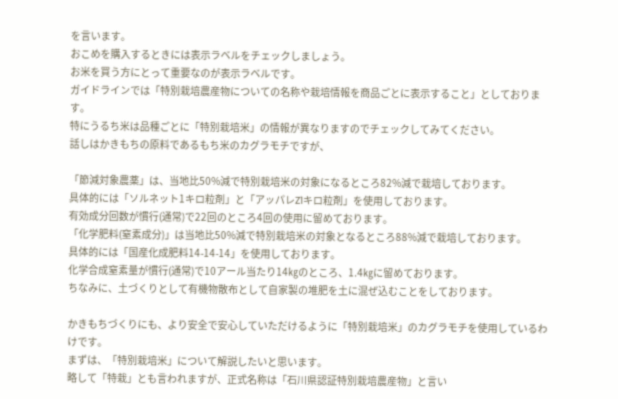を言います。
おこめを購入するときには表示ラベルをチェックしましょう。
お米を買う方にとって重要なのが表示ラベルです。
ガイドラインでは「特別栽培農産物についての名称や栽培情報を商品ごとに表示すること」としております。
特にうるち米は品種ごとに「特別栽培米」の情報が異なりますのでチェックしてみてください。
話しはかきもちの原料であるもち米のカグラモチですが、

「節減対象農薬」は、当地比50%減で特別栽培米の対象になるところ82%減で栽培しております。
具体的には「ソルネット1キロ粒剤」と「アッパレZ1キロ粒剤」を使用しております。
有効成分回数が慣行(通常)で22回のところ4回の使用に留めております。
「化学肥料(窒素成分)」は当地比50%減で特別栽培米の対象となるところ88%減で栽培しております。
具体的には「国産化成肥料14-14-14」を使用しております。
化学合成窒素量が慣行(通常)で10アール当たり14㎏のところ、1.4㎏に留めております。
ちなみに、土づくりとして有機物散布として自家製の堆肥を土に混ぜ込むことをしております。

かきもちづくりにも、より安全で安心していただけるように「特別栽培米」のカグラモチを使用しているわけです。
まずは、「特別栽培米」について解説したいと思います。
略して「特栽」とも言われますが、正式名称は「石川県認証特別栽培農産物」と言い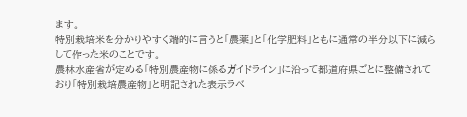ます。
特別栽培米を分かりやすく端的に言うと「農薬」と「化学肥料」ともに通常の半分以下に減らして作った米のことです。
農林水産省が定める「特別農産物に係るガイドライン」に沿って都道府県ごとに整備されており「特別栽培農産物」と明記された表示ラベ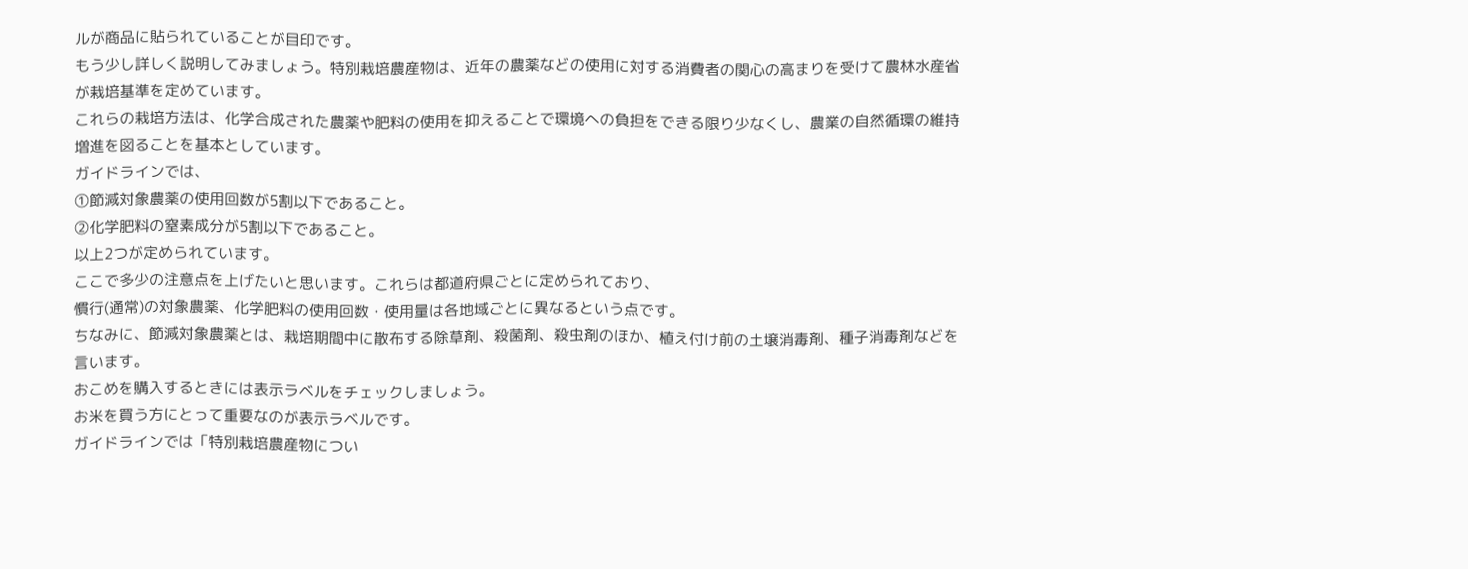ルが商品に貼られていることが目印です。
もう少し詳しく説明してみましょう。特別栽培農産物は、近年の農薬などの使用に対する消費者の関心の高まりを受けて農林水産省が栽培基準を定めています。
これらの栽培方法は、化学合成された農薬や肥料の使用を抑えることで環境への負担をできる限り少なくし、農業の自然循環の維持増進を図ることを基本としています。
ガイドラインでは、
①節減対象農薬の使用回数が5割以下であること。
②化学肥料の窒素成分が5割以下であること。
以上2つが定められています。
ここで多少の注意点を上げたいと思います。これらは都道府県ごとに定められており、
慣行(通常)の対象農薬、化学肥料の使用回数・使用量は各地域ごとに異なるという点です。
ちなみに、節減対象農薬とは、栽培期間中に散布する除草剤、殺菌剤、殺虫剤のほか、植え付け前の土壌消毒剤、種子消毒剤などを言います。
おこめを購入するときには表示ラベルをチェックしましょう。
お米を買う方にとって重要なのが表示ラベルです。
ガイドラインでは「特別栽培農産物につい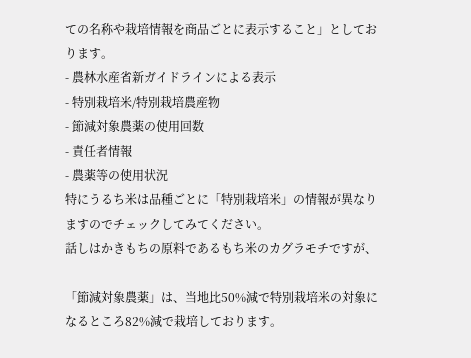ての名称や栽培情報を商品ごとに表示すること」としております。
- 農林水産省新ガイドラインによる表示
- 特別栽培米/特別栽培農産物
- 節減対象農薬の使用回数
- 責任者情報
- 農薬等の使用状況
特にうるち米は品種ごとに「特別栽培米」の情報が異なりますのでチェックしてみてください。
話しはかきもちの原料であるもち米のカグラモチですが、

「節減対象農薬」は、当地比50%減で特別栽培米の対象になるところ82%減で栽培しております。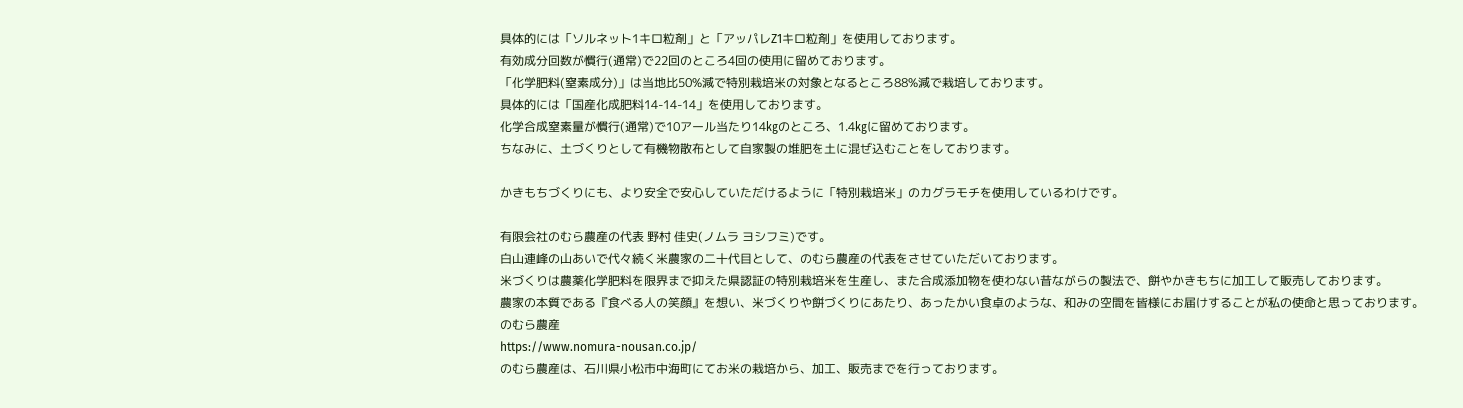具体的には「ソルネット1キロ粒剤」と「アッパレZ1キロ粒剤」を使用しております。
有効成分回数が慣行(通常)で22回のところ4回の使用に留めております。
「化学肥料(窒素成分)」は当地比50%減で特別栽培米の対象となるところ88%減で栽培しております。
具体的には「国産化成肥料14-14-14」を使用しております。
化学合成窒素量が慣行(通常)で10アール当たり14㎏のところ、1.4㎏に留めております。
ちなみに、土づくりとして有機物散布として自家製の堆肥を土に混ぜ込むことをしております。

かきもちづくりにも、より安全で安心していただけるように「特別栽培米」のカグラモチを使用しているわけです。

有限会社のむら農産の代表 野村 佳史(ノムラ ヨシフミ)です。
白山連峰の山あいで代々続く米農家の二十代目として、のむら農産の代表をさせていただいております。
米づくりは農薬化学肥料を限界まで抑えた県認証の特別栽培米を生産し、また合成添加物を使わない昔ながらの製法で、餅やかきもちに加工して販売しております。
農家の本質である『食べる人の笑顔』を想い、米づくりや餅づくりにあたり、あったかい食卓のような、和みの空間を皆様にお届けすることが私の使命と思っております。
のむら農産
https://www.nomura-nousan.co.jp/
のむら農産は、石川県小松市中海町にてお米の栽培から、加工、販売までを行っております。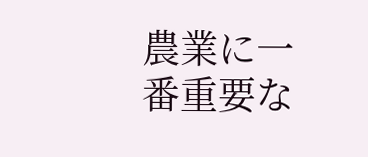農業に一番重要な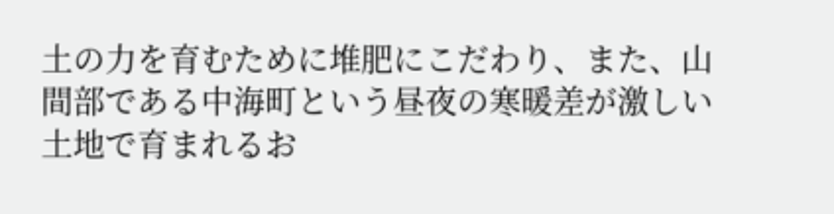土の力を育むために堆肥にこだわり、また、山間部である中海町という昼夜の寒暖差が激しい土地で育まれるお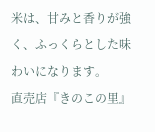米は、甘みと香りが強く、ふっくらとした味わいになります。
直売店『きのこの里』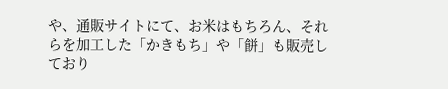や、通販サイトにて、お米はもちろん、それらを加工した「かきもち」や「餅」も販売しており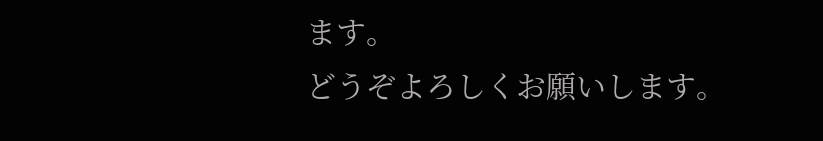ます。
どうぞよろしくお願いします。